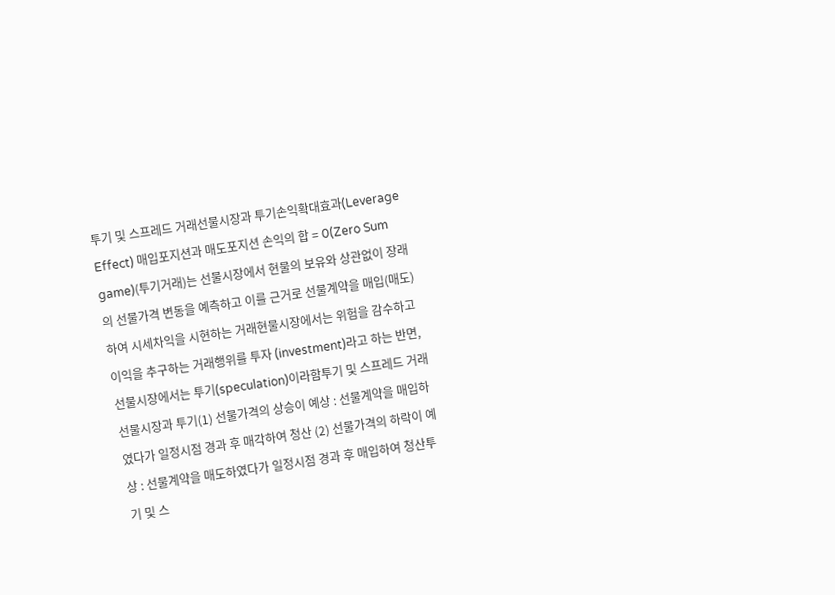투기 및 스프레드 거래선물시장과 투기손익확대효과(Leverage Effect) 매입포지션과 매도포지션 손익의 합 = 0(Zero Sum game)(투기거래)는 선물시장에서 현물의 보유와 상관없이 장래의 선물가격 변동을 예측하고 이를 근거로 선물계약을 매입(매도)하여 시세차익을 시현하는 거래현물시장에서는 위험을 감수하고 이익을 추구하는 거래행위를 투자 (investment)라고 하는 반면, 선물시장에서는 투기(speculation)이라함투기 및 스프레드 거래선물시장과 투기(1) 선물가격의 상승이 예상 : 선물계약을 매입하였다가 일정시점 경과 후 매각하여 청산 (2) 선물가격의 하락이 예상 : 선물계약을 매도하였다가 일정시점 경과 후 매입하여 청산투기 및 스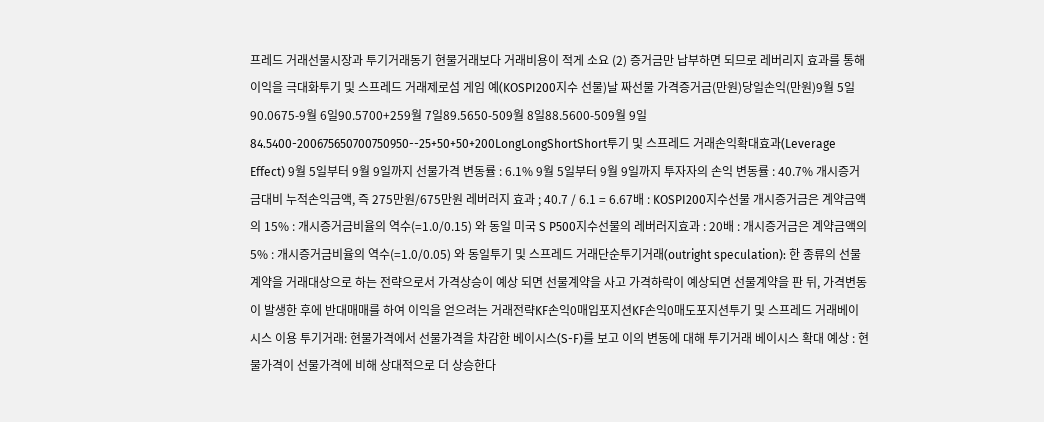프레드 거래선물시장과 투기거래동기 현물거래보다 거래비용이 적게 소요 (2) 증거금만 납부하면 되므로 레버리지 효과를 통해 이익을 극대화투기 및 스프레드 거래제로섬 게임 예(KOSPI200지수 선물)날 짜선물 가격증거금(만원)당일손익(만원)9월 5일90.0675-9월 6일90.5700+259월 7일89.5650-509월 8일88.5600-509월 9일84.5400-200675650700750950--25+50+50+200LongLongShortShort투기 및 스프레드 거래손익확대효과(Leverage Effect) 9월 5일부터 9월 9일까지 선물가격 변동률 : 6.1% 9월 5일부터 9월 9일까지 투자자의 손익 변동률 : 40.7% 개시증거금대비 누적손익금액, 즉 275만원/675만원 레버러지 효과 ; 40.7 / 6.1 = 6.67배 : KOSPI200지수선물 개시증거금은 계약금액의 15% : 개시증거금비율의 역수(=1.0/0.15) 와 동일 미국 S P500지수선물의 레버러지효과 : 20배 : 개시증거금은 계약금액의 5% : 개시증거금비율의 역수(=1.0/0.05) 와 동일투기 및 스프레드 거래단순투기거래(outright speculation): 한 종류의 선물계약을 거래대상으로 하는 전략으로서 가격상승이 예상 되면 선물계약을 사고 가격하락이 예상되면 선물계약을 판 뒤, 가격변동 이 발생한 후에 반대매매를 하여 이익을 얻으려는 거래전략KF손익0매입포지션KF손익0매도포지션투기 및 스프레드 거래베이시스 이용 투기거래: 현물가격에서 선물가격을 차감한 베이시스(S-F)를 보고 이의 변동에 대해 투기거래 베이시스 확대 예상 : 현물가격이 선물가격에 비해 상대적으로 더 상승한다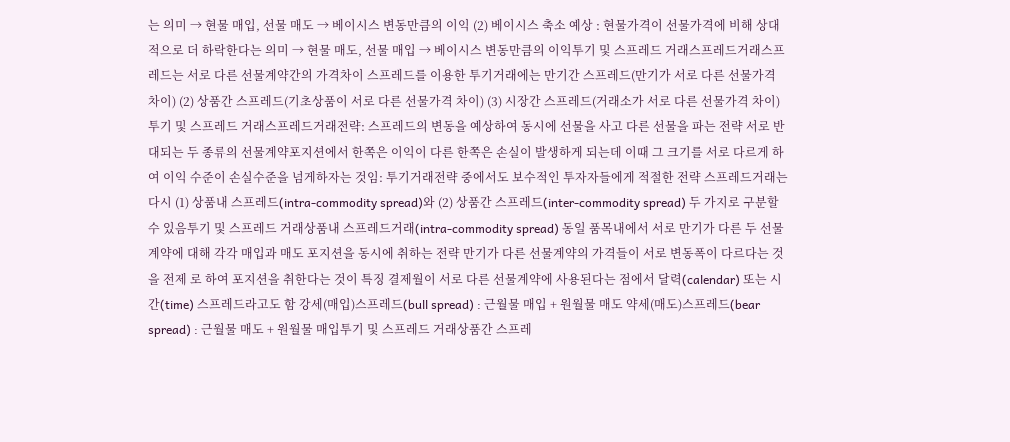는 의미 → 현물 매입, 선물 매도 → 베이시스 변동만큼의 이익 (2) 베이시스 축소 예상 : 현물가격이 선물가격에 비해 상대적으로 더 하락한다는 의미 → 현물 매도, 선물 매입 → 베이시스 변동만큼의 이익투기 및 스프레드 거래스프레드거래스프레드는 서로 다른 선물계약간의 가격차이 스프레드를 이용한 투기거래에는 만기간 스프레드(만기가 서로 다른 선물가격 차이) (2) 상품간 스프레드(기초상품이 서로 다른 선물가격 차이) (3) 시장간 스프레드(거래소가 서로 다른 선물가격 차이)투기 및 스프레드 거래스프레드거래전략: 스프레드의 변동을 예상하여 동시에 선물을 사고 다른 선물을 파는 전략 서로 반대되는 두 종류의 선물계약포지션에서 한쪽은 이익이 다른 한쪽은 손실이 발생하게 되는데 이때 그 크기를 서로 다르게 하여 이익 수준이 손실수준을 넘게하자는 것임: 투기거래전략 중에서도 보수적인 투자자들에게 적절한 전략 스프레드거래는 다시 (1) 상품내 스프레드(intra-commodity spread)와 (2) 상품간 스프레드(inter-commodity spread) 두 가지로 구분할 수 있음투기 및 스프레드 거래상품내 스프레드거래(intra-commodity spread) 동일 품목내에서 서로 만기가 다른 두 선물계약에 대해 각각 매입과 매도 포지션을 동시에 취하는 전략 만기가 다른 선물계약의 가격들이 서로 변동폭이 다르다는 것을 전제 로 하여 포지션을 취한다는 것이 특징 결제월이 서로 다른 선물계약에 사용된다는 점에서 달력(calendar) 또는 시간(time) 스프레드라고도 함 강세(매입)스프레드(bull spread) : 근월물 매입 + 원월물 매도 약세(매도)스프레드(bear spread) : 근월물 매도 + 원월물 매입투기 및 스프레드 거래상품간 스프레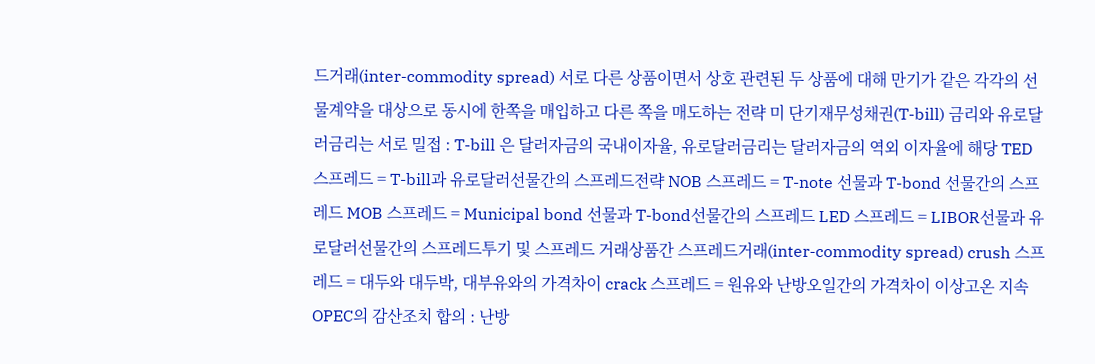드거래(inter-commodity spread) 서로 다른 상품이면서 상호 관련된 두 상품에 대해 만기가 같은 각각의 선물계약을 대상으로 동시에 한쪽을 매입하고 다른 쪽을 매도하는 전략 미 단기재무성채권(T-bill) 금리와 유로달러금리는 서로 밀접 : T-bill 은 달러자금의 국내이자율, 유로달러금리는 달러자금의 역외 이자율에 해당 TED 스프레드 = T-bill과 유로달러선물간의 스프레드전략 NOB 스프레드 = T-note 선물과 T-bond 선물간의 스프레드 MOB 스프레드 = Municipal bond 선물과 T-bond선물간의 스프레드 LED 스프레드 = LIBOR선물과 유로달러선물간의 스프레드투기 및 스프레드 거래상품간 스프레드거래(inter-commodity spread) crush 스프레드 = 대두와 대두박, 대부유와의 가격차이 crack 스프레드 = 원유와 난방오일간의 가격차이 이상고온 지속 OPEC의 감산조치 합의 : 난방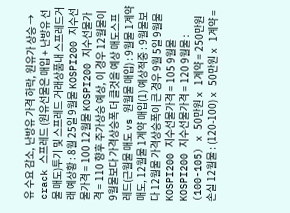유 수요 감소, 난방유 가격 하락, 원유가 상승 → crack 스프레드 (원유선물은 매입 + 난방유 선물 매도)투기 및 스프레드 거래상품내 스프레드거래 예상황 : 8월 25일 9월물 KOSPI200 지수선물가격 = 100 12월물 KOSPI200 지수선물가격 = 110 향후 주가상승 예상, 이 경우 12월물이 9월물보다 가격상승폭 더 클것을 예상 매도스프레드(근월물 매도 vs 원월물 매입) : 9월물 1계약 매도, 12월물 1계약 매입(1) 예상적중 : 9월물보다 12월물 가격상승폭이 큰 경우 9월 5일 9월물 KOSPI200 지수선물가격 = 105 9월물 KOSPI200 지수선물가격 = 120 9월물 : (100-105) x 50만원 x 1계약 = 250만원 손실 12월물 : (120-100) x 50만원 x 1계약 =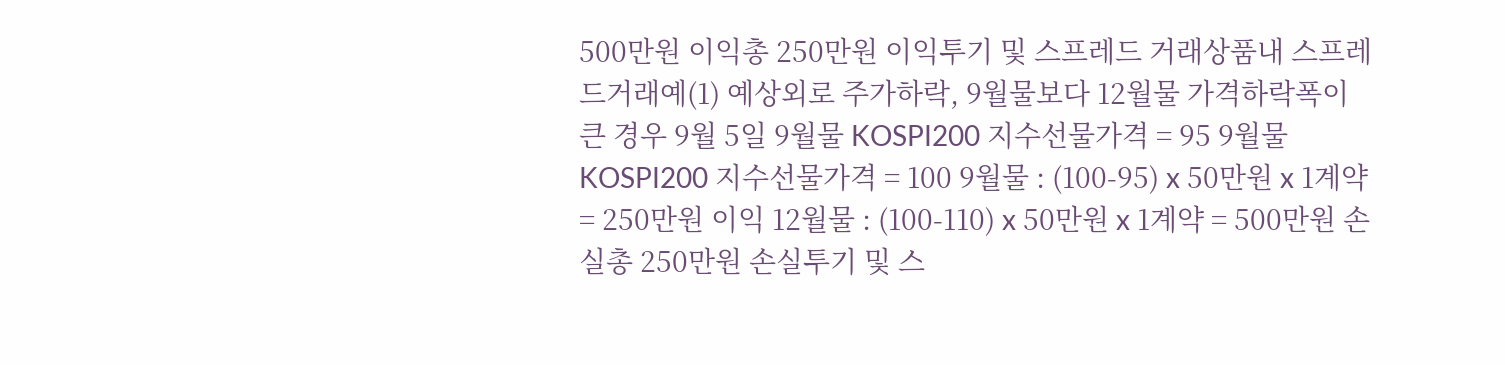500만원 이익총 250만원 이익투기 및 스프레드 거래상품내 스프레드거래예(1) 예상외로 주가하락, 9월물보다 12월물 가격하락폭이 큰 경우 9월 5일 9월물 KOSPI200 지수선물가격 = 95 9월물 KOSPI200 지수선물가격 = 100 9월물 : (100-95) x 50만원 x 1계약 = 250만원 이익 12월물 : (100-110) x 50만원 x 1계약 = 500만원 손실총 250만원 손실투기 및 스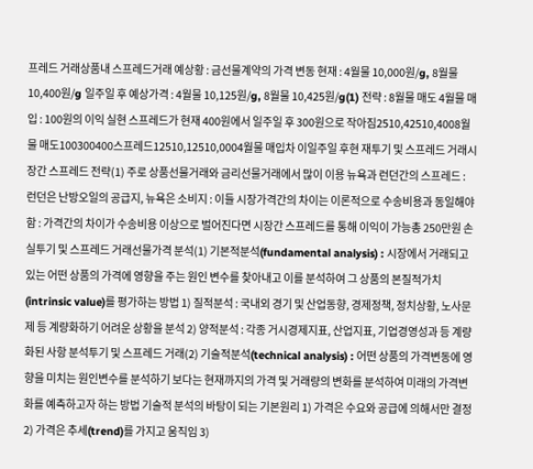프레드 거래상품내 스프레드거래 예상황 : 금선물계약의 가격 변동 현재 : 4월물 10,000원/g, 8월물 10,400원/g 일주일 후 예상가격 : 4월물 10,125원/g, 8월물 10,425원/g(1) 전략 : 8월물 매도 4월물 매입 : 100원의 이익 실현 스프레드가 현재 400원에서 일주일 후 300원으로 작아짐2510,42510,4008월물 매도100300400스프레드12510,12510,0004월물 매입차 이일주일 후현 재투기 및 스프레드 거래시장간 스프레드 전략(1) 주로 상품선물거래와 금리선물거래에서 많이 이용 뉴욕과 런던간의 스프레드 : 런던은 난방오일의 공급지, 뉴욕은 소비지 : 이들 시장가격간의 차이는 이론적으로 수송비용과 동일해야 함 : 가격간의 차이가 수송비용 이상으로 벌어진다면 시장간 스프레드를 통해 이익이 가능총 250만원 손실투기 및 스프레드 거래선물가격 분석(1) 기본적분석(fundamental analysis) : 시장에서 거래되고 있는 어떤 상품의 가격에 영향을 주는 원인 변수를 찾아내고 이를 분석하여 그 상품의 본질적가치(intrinsic value)를 평가하는 방법 1) 질적분석 : 국내외 경기 및 산업동향, 경제정책, 정치상황, 노사문제 등 계량화하기 어려운 상황을 분석 2) 양적분석 : 각종 거시경제지표, 산업지표, 기업경영성과 등 계량화된 사항 분석투기 및 스프레드 거래(2) 기술적분석(technical analysis) : 어떤 상품의 가격변동에 영향을 미치는 원인변수를 분석하기 보다는 현재까지의 가격 및 거래량의 변화를 분석하여 미래의 가격변화를 예측하고자 하는 방법 기술적 분석의 바탕이 되는 기본원리 1) 가격은 수요와 공급에 의해서만 결정 2) 가격은 추세(trend)를 가지고 움직임 3)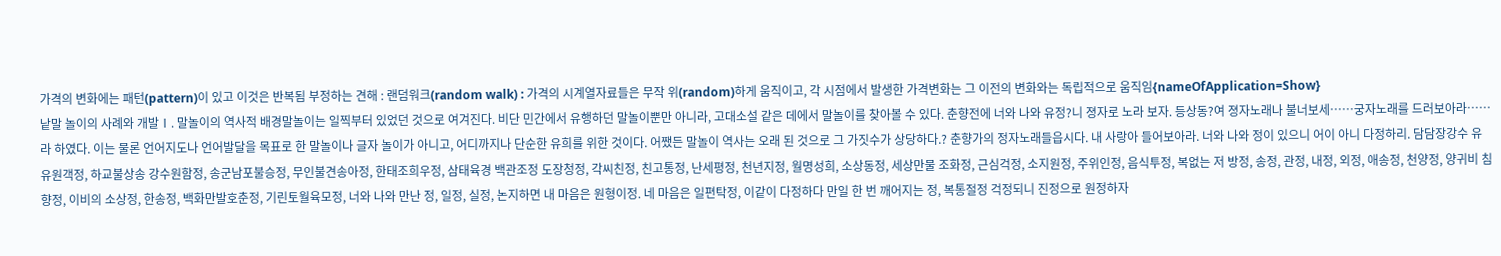가격의 변화에는 패턴(pattern)이 있고 이것은 반복됨 부정하는 견해 : 랜덤워크(random walk) : 가격의 시계열자료들은 무작 위(random)하게 움직이고, 각 시점에서 발생한 가격변화는 그 이전의 변화와는 독립적으로 움직임{nameOfApplication=Show}
낱말 놀이의 사례와 개발Ⅰ. 말놀이의 역사적 배경말놀이는 일찍부터 있었던 것으로 여겨진다. 비단 민간에서 유행하던 말놀이뿐만 아니라, 고대소설 같은 데에서 말놀이를 찾아볼 수 있다. 춘향전에 너와 나와 유정?니 졍자로 노라 보자. 등상동?여 졍자노래나 불너보세……궁자노래를 드러보아라…… 라 하였다. 이는 물론 언어지도나 언어발달을 목표로 한 말놀이나 글자 놀이가 아니고, 어디까지나 단순한 유희를 위한 것이다. 어쨌든 말놀이 역사는 오래 된 것으로 그 가짓수가 상당하다.? 춘향가의 정자노래들읍시다. 내 사랑아 들어보아라. 너와 나와 정이 있으니 어이 아니 다정하리. 담담장강수 유유원객정, 하교불상송 강수원함정, 송군남포불승정, 무인불견송아정, 한태조희우정, 삼태육경 백관조정 도장청정, 각씨친정, 친고통정, 난세평정, 천년지정, 월명성희, 소상동정, 세상만물 조화정, 근심걱정, 소지원정, 주위인정, 음식투정, 복없는 저 방정, 송정, 관정, 내정, 외정, 애송정, 천양정, 양귀비 침향정, 이비의 소상정, 한송정, 백화만발호춘정, 기린토월육모정, 너와 나와 만난 정, 일정, 실정, 논지하면 내 마음은 원형이정. 네 마음은 일편탁정, 이같이 다정하다 만일 한 번 깨어지는 정, 복통절정 걱정되니 진정으로 원정하자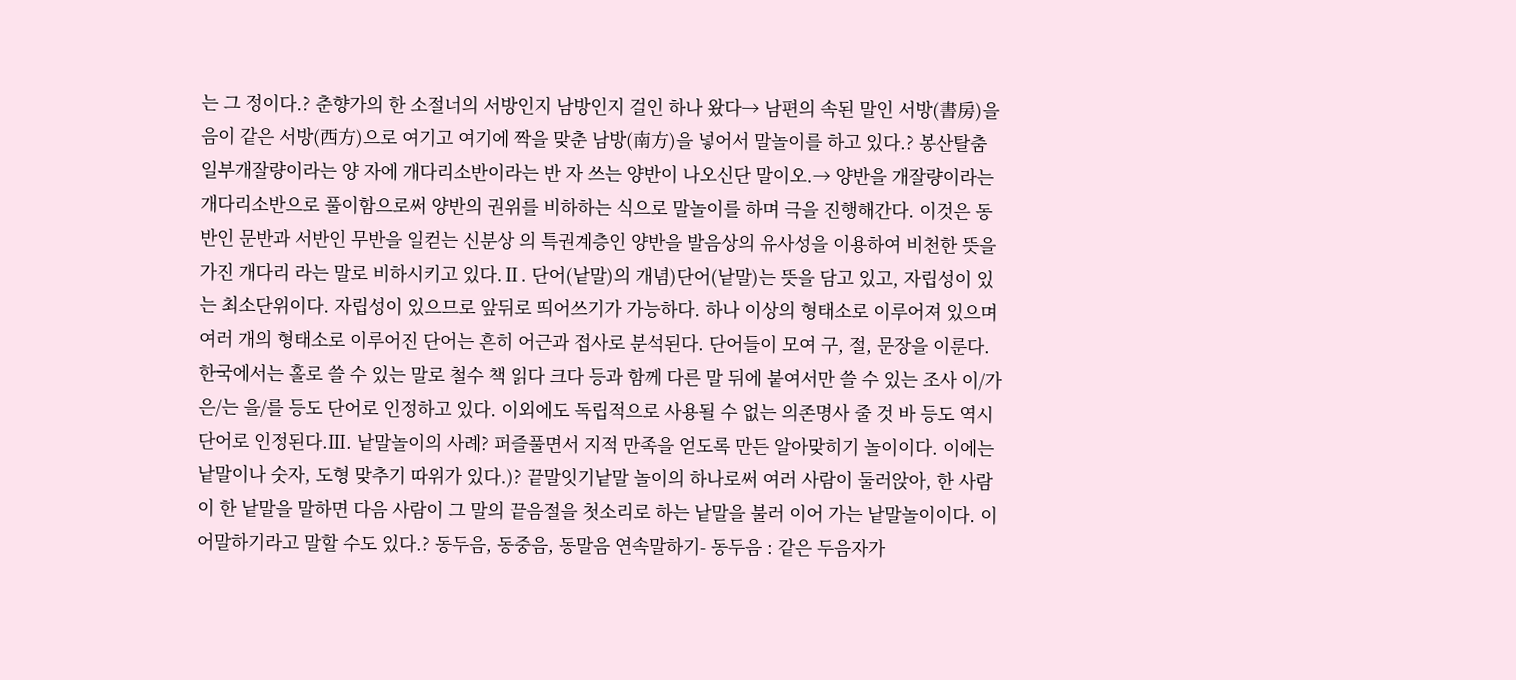는 그 정이다.? 춘향가의 한 소절너의 서방인지 남방인지 걸인 하나 왔다→ 남편의 속된 말인 서방(書房)을 음이 같은 서방(西方)으로 여기고 여기에 짝을 맞춘 남방(南方)을 넣어서 말놀이를 하고 있다.? 봉산탈춤 일부개잘량이라는 양 자에 개다리소반이라는 반 자 쓰는 양반이 나오신단 말이오.→ 양반을 개잘량이라는 개다리소반으로 풀이함으로써 양반의 권위를 비하하는 식으로 말놀이를 하며 극을 진행해간다. 이것은 동반인 문반과 서반인 무반을 일컫는 신분상 의 특권계층인 양반을 발음상의 유사성을 이용하여 비천한 뜻을 가진 개다리 라는 말로 비하시키고 있다.Ⅱ. 단어(낱말)의 개념)단어(낱말)는 뜻을 담고 있고, 자립성이 있는 최소단위이다. 자립성이 있으므로 앞뒤로 띄어쓰기가 가능하다. 하나 이상의 형태소로 이루어져 있으며 여러 개의 형태소로 이루어진 단어는 흔히 어근과 접사로 분석된다. 단어들이 모여 구, 절, 문장을 이룬다.한국에서는 홀로 쓸 수 있는 말로 철수 책 읽다 크다 등과 함께 다른 말 뒤에 붙여서만 쓸 수 있는 조사 이/가 은/는 을/를 등도 단어로 인정하고 있다. 이외에도 독립적으로 사용될 수 없는 의존명사 줄 것 바 등도 역시 단어로 인정된다.Ⅲ. 낱말놀이의 사례? 퍼즐풀면서 지적 만족을 얻도록 만든 알아맞히기 놀이이다. 이에는 낱말이나 숫자, 도형 맞추기 따위가 있다.)? 끝말잇기낱말 놀이의 하나로써 여러 사람이 둘러앉아, 한 사람이 한 낱말을 말하면 다음 사람이 그 말의 끝음절을 첫소리로 하는 낱말을 불러 이어 가는 낱말놀이이다. 이어말하기라고 말할 수도 있다.? 동두음, 동중음, 동말음 연속말하기- 동두음 : 같은 두음자가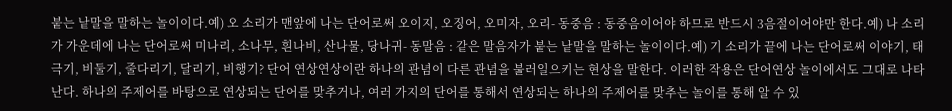붙는 낱말을 말하는 놀이이다.예) 오 소리가 맨앞에 나는 단어로써 오이지, 오징어, 오미자, 오리- 동중음 : 동중음이어야 하므로 반드시 3음절이어야만 한다.예) 나 소리가 가운데에 나는 단어로써 미나리, 소나무, 흰나비, 산나물, 당나귀- 동말음 : 같은 말음자가 붙는 낱말을 말하는 놀이이다.예) 기 소리가 끝에 나는 단어로써 이야기, 태극기, 비둘기, 줄다리기, 달리기, 비행기? 단어 연상연상이란 하나의 관념이 다른 관념을 불러일으키는 현상을 말한다. 이러한 작용은 단어연상 놀이에서도 그대로 나타난다. 하나의 주제어를 바탕으로 연상되는 단어를 맞추거나, 여러 가지의 단어를 통해서 연상되는 하나의 주제어를 맞추는 놀이를 통해 알 수 있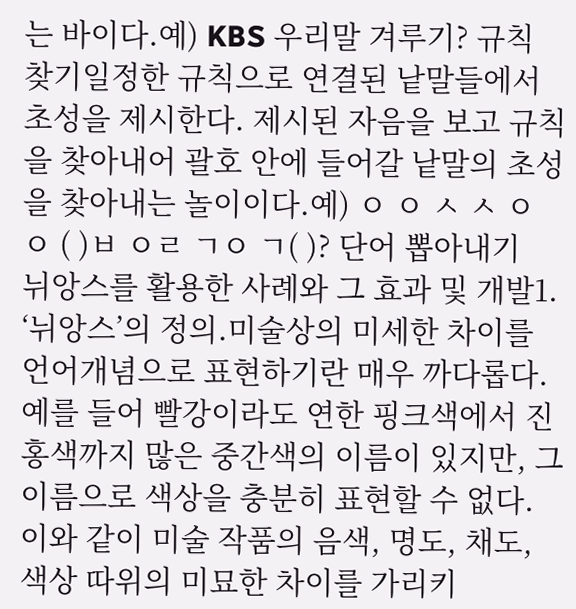는 바이다.예) KBS 우리말 겨루기? 규칙 찾기일정한 규칙으로 연결된 낱말들에서 초성을 제시한다. 제시된 자음을 보고 규칙을 찾아내어 괄호 안에 들어갈 낱말의 초성을 찾아내는 놀이이다.예) ㅇ ㅇ ㅅ ㅅ ㅇ ㅇ ( )ㅂ ㅇㄹ ㄱㅇ ㄱ( )? 단어 뽑아내기
뉘앙스를 활용한 사례와 그 효과 및 개발1. ‘뉘앙스’의 정의.미술상의 미세한 차이를 언어개념으로 표현하기란 매우 까다롭다. 예를 들어 빨강이라도 연한 핑크색에서 진홍색까지 많은 중간색의 이름이 있지만, 그 이름으로 색상을 충분히 표현할 수 없다. 이와 같이 미술 작품의 음색, 명도, 채도, 색상 따위의 미묘한 차이를 가리키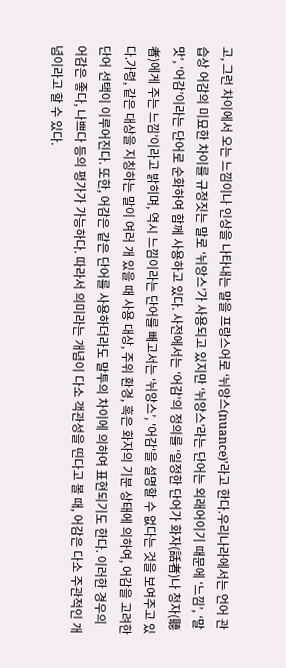고, 그런 차이에서 오는 느낌이나 인상을 나타내는 말을 프랑스어로 ‘뉘앙스(nuance)’라고 한다.우리나라에서는 언어 관습상 어감의 미묘한 차이를 규정짓는 말로 ‘뉘앙스’가 사용되고 있지만 ‘뉘앙스’라는 단어는 외래어이기 때문에 ‘느낌’, ‘말맛’, ‘어감’이라는 단어로 순화하여 함께 사용하고 있다. 사전에서는 ‘어감’의 정의를 ‘일정한 단어가 화자(話者)나 청자(聽者)에게 주는 느낌’이라고 밝히며, 역시 느낌이라는 단어를 빼고서는 ‘뉘앙스’, '어감'을 설명할 수 없다는 것을 보여주고 있다.가령, 같은 대상을 지칭하는 말이 여러 개 있을 때 사용 대상, 주위 환경, 혹은 화자의 기분 상태에 의하여, 어감을 고려한 단어 선택이 이루어진다. 또한, 어감은 같은 단어를 사용하더라도 말투의 차이에 의하여 표현되기도 한다. 이러한 경우의 어감은 좋다, 나쁘다 등의 평가가 가능하다. 따라서 의미라는 개념이 다소 객관성을 띤다고 볼 때, 어감은 다소 주관적인 개념이라고 할 수 있다.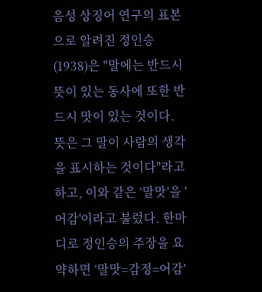음성 상징어 연구의 표본으로 알려진 정인승(1938)은 "말에는 반드시 뜻이 있는 동사에 또한 반드시 맛이 있는 것이다. 뜻은 그 말이 사람의 생각을 표시하는 것이다"라고 하고, 이와 같은 ‘말맛’을 '어감'이라고 불렀다. 한마디로 정인승의 주장을 요약하면 ‘말맛=감정=어감’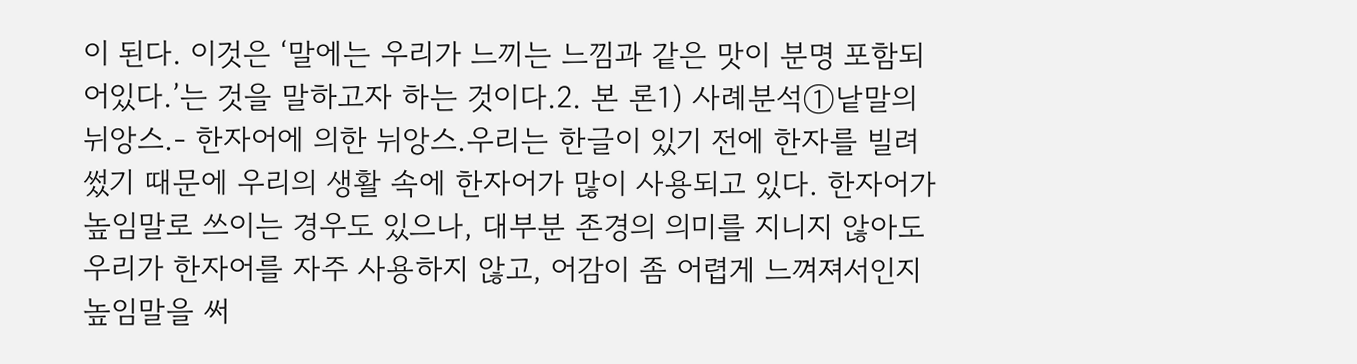이 된다. 이것은 ‘말에는 우리가 느끼는 느낌과 같은 맛이 분명 포함되어있다.’는 것을 말하고자 하는 것이다.2. 본 론1) 사례분석①낱말의 뉘앙스.- 한자어에 의한 뉘앙스.우리는 한글이 있기 전에 한자를 빌려 썼기 때문에 우리의 생활 속에 한자어가 많이 사용되고 있다. 한자어가 높임말로 쓰이는 경우도 있으나, 대부분 존경의 의미를 지니지 않아도 우리가 한자어를 자주 사용하지 않고, 어감이 좀 어렵게 느껴져서인지 높임말을 써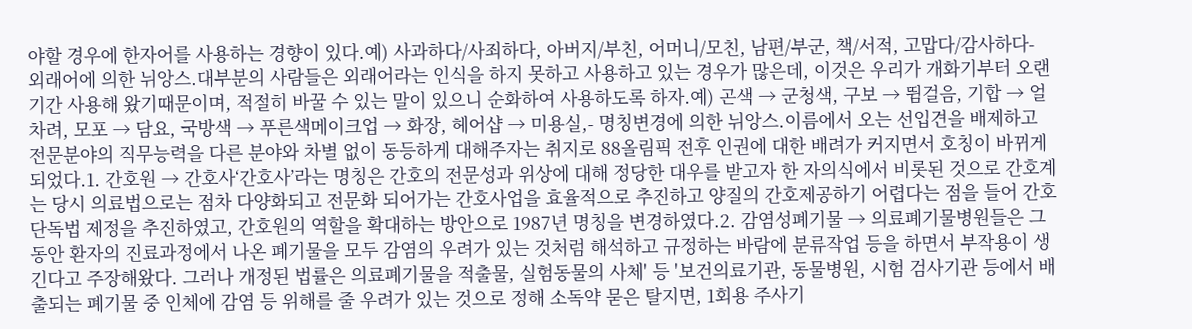야할 경우에 한자어를 사용하는 경향이 있다.예) 사과하다/사죄하다, 아버지/부친, 어머니/모친, 남편/부군, 책/서적, 고맙다/감사하다- 외래어에 의한 뉘앙스.대부분의 사람들은 외래어라는 인식을 하지 못하고 사용하고 있는 경우가 많은데, 이것은 우리가 개화기부터 오랜 기간 사용해 왔기때문이며, 적절히 바꿀 수 있는 말이 있으니 순화하여 사용하도록 하자.예) 곤색 → 군청색, 구보 → 뜀걸음, 기합 → 얼 차려, 모포 → 담요, 국방색 → 푸른색메이크업 → 화장, 헤어샵 → 미용실,- 명칭변경에 의한 뉘앙스.이름에서 오는 선입견을 배제하고 전문분야의 직무능력을 다른 분야와 차별 없이 동등하게 대해주자는 취지로 88올림픽 전후 인권에 대한 배려가 커지면서 호칭이 바뀌게 되었다.1. 간호원 → 간호사‘간호사’라는 명칭은 간호의 전문성과 위상에 대해 정당한 대우를 받고자 한 자의식에서 비롯된 것으로 간호계는 당시 의료법으로는 점차 다양화되고 전문화 되어가는 간호사업을 효율적으로 추진하고 양질의 간호제공하기 어렵다는 점을 들어 간호단독법 제정을 추진하였고, 간호원의 역할을 확대하는 방안으로 1987년 명칭을 변경하였다.2. 감염성폐기물 → 의료폐기물병원들은 그동안 환자의 진료과정에서 나온 폐기물을 모두 감염의 우려가 있는 것처럼 해석하고 규정하는 바람에 분류작업 등을 하면서 부작용이 생긴다고 주장해왔다. 그러나 개정된 법률은 의료폐기물을 적출물, 실험동물의 사체' 등 '보건의료기관, 동물병원, 시험 검사기관 등에서 배출되는 폐기물 중 인체에 감염 등 위해를 줄 우려가 있는 것으로 정해 소독약 묻은 탈지면, 1회용 주사기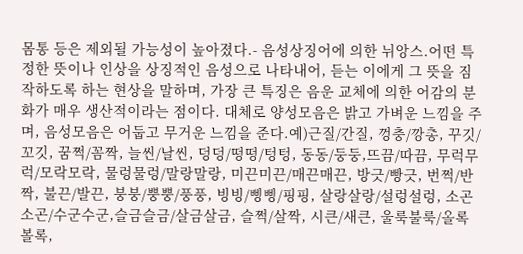몸통 등은 제외될 가능성이 높아졌다.- 음성상징어에 의한 뉘앙스.어떤 특정한 뜻이나 인상을 상징적인 음성으로 나타내어, 듣는 이에게 그 뜻을 짐작하도록 하는 현상을 말하며, 가장 큰 특징은 음운 교체에 의한 어감의 분화가 매우 생산적이라는 점이다. 대체로 양성모음은 밝고 가벼운 느낌을 주며, 음성모음은 어둡고 무거운 느낌을 준다.예)근질/간질, 껑충/깡총, 꾸깃/꼬깃, 꿈쩍/꼼짝, 늘씬/날씬, 덩덩/떵떵/텅텅, 동동/둥둥,뜨끔/따끔, 무럭무럭/모락모락, 물렁물렁/말랑말랑, 미끈미끈/매끈매끈, 방긋/빵긋, 번쩍/반짝, 불끈/발끈, 붕붕/뿡뿡/풍풍, 빙빙/삥삥/핑핑, 살랑살랑/설렁설렁, 소곤소곤/수군수군,슬금슬금/살금살금, 슬쩍/살짝, 시큰/새큰, 울룩불룩/올록볼록,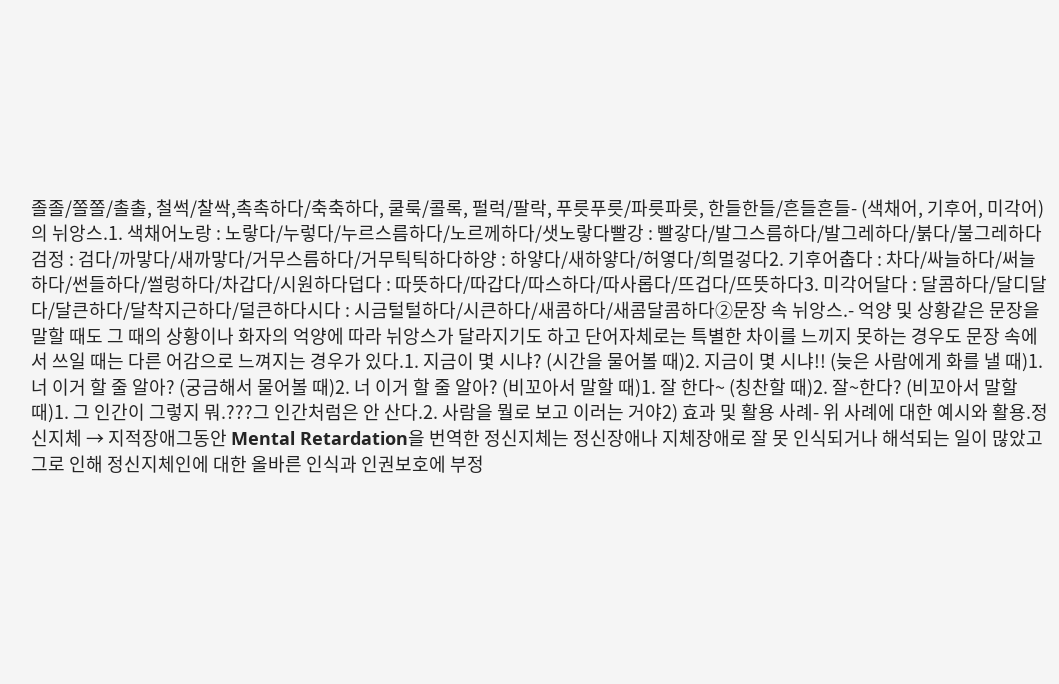졸졸/쫄쫄/촐촐, 철썩/찰싹,촉촉하다/축축하다, 쿨룩/콜록, 펄럭/팔락, 푸릇푸릇/파릇파릇, 한들한들/흔들흔들- (색채어, 기후어, 미각어)의 뉘앙스.1. 색채어노랑 : 노랗다/누렇다/누르스름하다/노르께하다/샛노랗다빨강 : 빨갛다/발그스름하다/발그레하다/붉다/불그레하다검정 : 검다/까맣다/새까맣다/거무스름하다/거무틱틱하다하양 : 하얗다/새하얗다/허옇다/희멀겋다2. 기후어춥다 : 차다/싸늘하다/써늘하다/썬들하다/썰렁하다/차갑다/시원하다덥다 : 따뜻하다/따갑다/따스하다/따사롭다/뜨겁다/뜨뜻하다3. 미각어달다 : 달콤하다/달디달다/달큰하다/달착지근하다/덜큰하다시다 : 시금털털하다/시큰하다/새콤하다/새콤달콤하다②문장 속 뉘앙스.- 억양 및 상황같은 문장을 말할 때도 그 때의 상황이나 화자의 억양에 따라 뉘앙스가 달라지기도 하고 단어자체로는 특별한 차이를 느끼지 못하는 경우도 문장 속에서 쓰일 때는 다른 어감으로 느껴지는 경우가 있다.1. 지금이 몇 시냐? (시간을 물어볼 때)2. 지금이 몇 시냐!! (늦은 사람에게 화를 낼 때)1. 너 이거 할 줄 알아? (궁금해서 물어볼 때)2. 너 이거 할 줄 알아? (비꼬아서 말할 때)1. 잘 한다~ (칭찬할 때)2. 잘~한다? (비꼬아서 말할 때)1. 그 인간이 그렇지 뭐.???그 인간처럼은 안 산다.2. 사람을 뭘로 보고 이러는 거야2) 효과 및 활용 사례- 위 사례에 대한 예시와 활용.정신지체 → 지적장애그동안 Mental Retardation을 번역한 정신지체는 정신장애나 지체장애로 잘 못 인식되거나 해석되는 일이 많았고 그로 인해 정신지체인에 대한 올바른 인식과 인권보호에 부정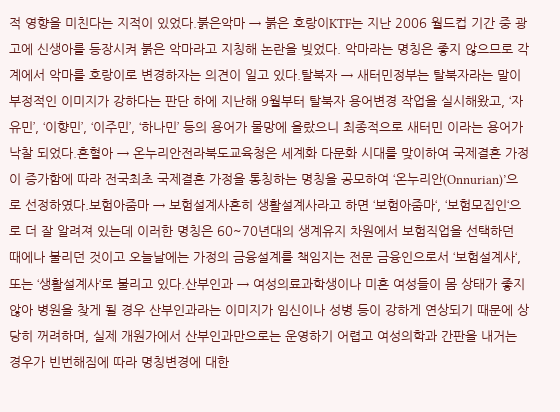적 영향을 미친다는 지적이 있었다.붉은악마 → 붉은 호랑이KTF는 지난 2006 월드컵 기간 중 광고에 신생아를 등장시켜 붉은 악마라고 지칭해 논란을 빚었다. 악마라는 명칭은 좋지 않으므로 각계에서 악마를 호랑이로 변경하자는 의견이 일고 있다.탈북자 → 새터민정부는 탈북자라는 말이 부정적인 이미지가 강하다는 판단 하에 지난해 9월부터 탈북자 용어변경 작업을 실시해왔고, ‘자유민’, ‘이향민’, ‘이주민’, ‘하나민’ 등의 용어가 물망에 올랐으니 최종적으로 새터민 이라는 용어가 낙찰 되었다.혼혈아 → 온누리안전라북도교육청은 세계화 다문화 시대를 맞이하여 국제결혼 가정이 증가함에 따라 전국최초 국제결혼 가정을 통칭하는 명칭을 공모하여 ‘온누리안(Onnurian)’으로 선정하였다.보험아줌마 → 보험설계사흔히 생활설계사라고 하면 ‘보험아줌마‘, ‘보험모집인‘으로 더 잘 알려져 있는데 이러한 명칭은 60~70년대의 생계유지 차원에서 보험직업을 선택하던 때에나 불리던 것이고 오늘날에는 가정의 금융설계를 책임지는 전문 금융인으로서 ‘보험설계사‘, 또는 ‘생활설계사‘로 불리고 있다.산부인과 → 여성의료과학생이나 미혼 여성들이 몸 상태가 좋지 않아 병원을 찾게 될 경우 산부인과라는 이미지가 임신이나 성병 등이 강하게 연상되기 때문에 상당히 꺼려하며, 실제 개원가에서 산부인과만으로는 운영하기 어렵고 여성의학과 간판을 내거는 경우가 빈번해짐에 따라 명칭변경에 대한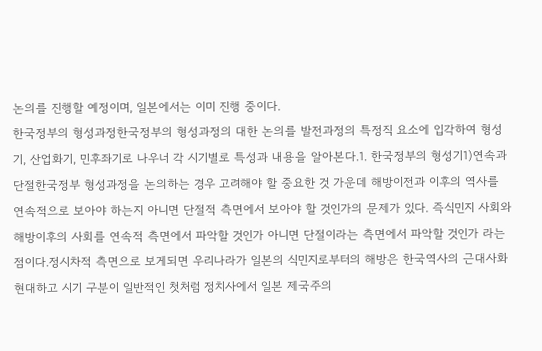논의를 진행할 예정이며, 일본에서는 이미 진행 중이다.
한국정부의 형성과정한국정부의 형성과정의 대한 논의를 발전과정의 특정직 요소에 입각하여 형성기, 산업화기, 민후좌기로 나우너 각 시기별로 특성과 내용을 알아본다.1. 한국정부의 형성기1)연속과 단절한국정부 형성과정을 논의하는 경우 고려해야 할 중요한 것 가운데 해방이전과 이후의 역사를 연속적으로 보아야 하는지 아니면 단절적 측면에서 보아야 할 것인가의 문제가 있다. 즉식민지 사회와 해방이후의 사회를 연속적 측면에서 파악할 것인가 아니면 단절이라는 측면에서 파악할 것인가 라는점이다.정시차적 측면으로 보게되면 우리나라가 일본의 식민지로부터의 해방은 한국역사의 근대사화 현대하고 시기 구분이 일반적인 첫처럼 정치사에서 일본 제국주의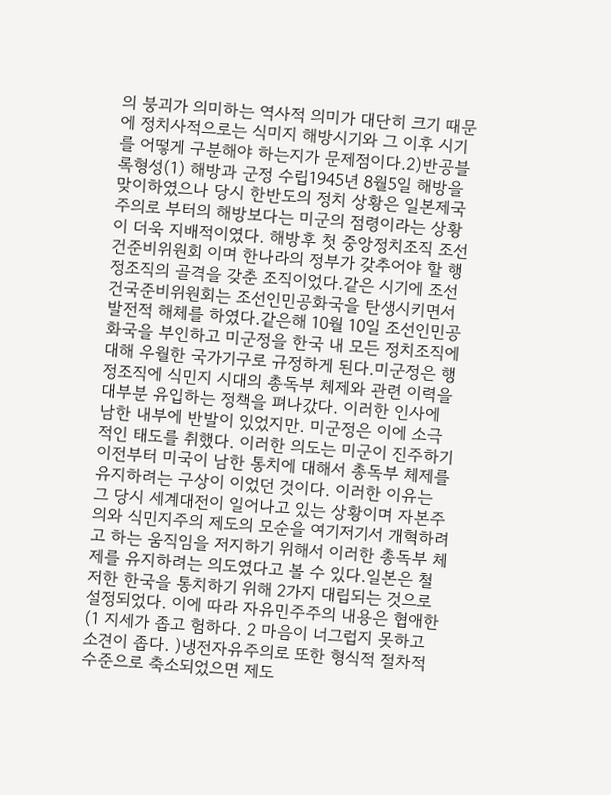의 붕괴가 의미하는 역사적 의미가 대단히 크기 때문에 정치사적으로는 식미지 해방시기와 그 이후 시기를 어떻게 구분해야 하는지가 문제점이다.2)반공블록형성(1) 해방과 군정 수립1945년 8월5일 해방을 맞이하였으나 당시 한반도의 정치 상황은 일본제국주의로 부터의 해방보다는 미군의 점령이라는 상황이 더욱 지배적이였다. 해방후 첫 중앙정치조직 조선건준비위원회 이며 한나라의 정부가 갖추어야 할 행정조직의 골격을 갖춘 조직이었다.같은 시기에 조선건국준비위원회는 조선인민공화국을 탄생시키면서 발전적 해체를 하였다.같은해 10월 10일 조선인민공화국을 부인하고 미군정을 한국 내 모든 정치조직에 대해 우월한 국가기구로 규정하게 된다.미군정은 행정조직에 식민지 시대의 총독부 체제와 관련 이력을 대부분 유입하는 정책을 펴나갔다. 이러한 인사에 남한 내부에 반발이 있었지만. 미군정은 이에 소극적인 태도를 취했다. 이러한 의도는 미군이 진주하기이전부터 미국이 남한 통치에 대해서 총독부 체제를 유지하려는 구상이 이었던 것이다. 이러한 이유는 그 당시 세계대전이 일어나고 있는 상황이며 자본주의와 식민지주의 제도의 모순을 여기저기서 개혁하려고 하는 움직임을 저지하기 위해서 이러한 총독부 체제를 유지하려는 의도였다고 볼 수 있다.일본은 철저한 한국을 통치하기 위해 2가지 대립되는 것으로 설정되었다. 이에 따라 자유민주주의 내용은 협애한 (1 지세가 좁고 험하다. 2 마음이 너그럽지 못하고 소견이 좁다. )냉전자유주의로 또한 형식적 절차적 수준으로 축소되었으면 제도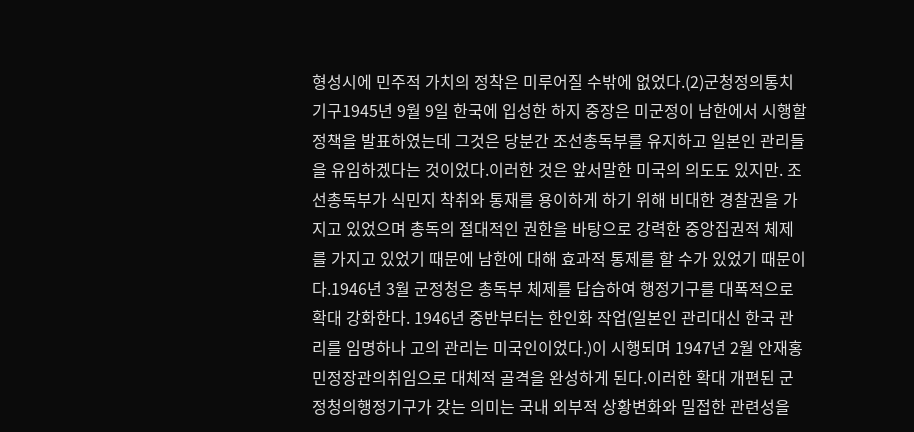형성시에 민주적 가치의 정착은 미루어질 수밖에 없었다.(2)군청정의통치기구1945년 9월 9일 한국에 입성한 하지 중장은 미군정이 남한에서 시행할 정책을 발표하였는데 그것은 당분간 조선총독부를 유지하고 일본인 관리들을 유임하겠다는 것이었다.이러한 것은 앞서말한 미국의 의도도 있지만. 조선총독부가 식민지 착취와 통재를 용이하게 하기 위해 비대한 경찰권을 가지고 있었으며 총독의 절대적인 권한을 바탕으로 강력한 중앙집권적 체제를 가지고 있었기 때문에 남한에 대해 효과적 통제를 할 수가 있었기 때문이다.1946년 3월 군정청은 총독부 체제를 답습하여 행정기구를 대폭적으로 확대 강화한다. 1946년 중반부터는 한인화 작업(일본인 관리대신 한국 관리를 임명하나 고의 관리는 미국인이었다.)이 시행되며 1947년 2월 안재홍 민정장관의취임으로 대체적 골격을 완성하게 된다.이러한 확대 개편된 군정청의행정기구가 갖는 의미는 국내 외부적 상황변화와 밀접한 관련성을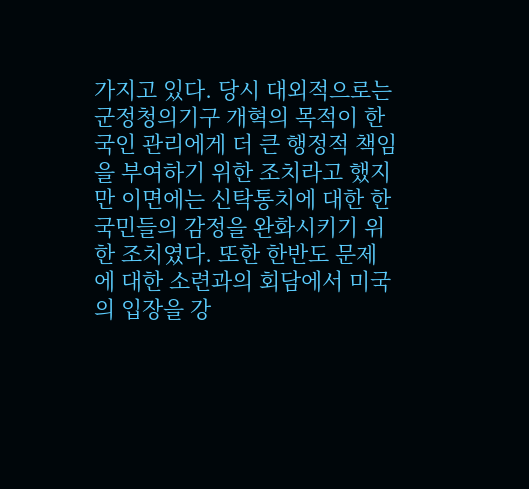가지고 있다. 당시 대외적으로는 군정청의기구 개혁의 목적이 한국인 관리에게 더 큰 행정적 책임을 부여하기 위한 조치라고 했지만 이면에는 신탁통치에 대한 한국민들의 감정을 완화시키기 위한 조치였다. 또한 한반도 문제에 대한 소련과의 회담에서 미국의 입장을 강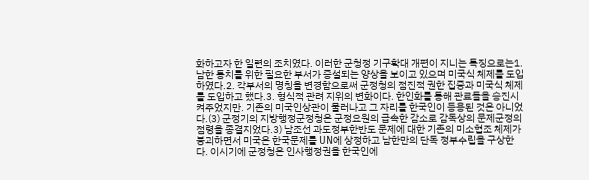화하고자 한 일련의 조치였다. 이러한 군청정 기구확대 개편이 지니는 특징으로는1. 남한 통치를 위한 필요한 부서가 증설되는 양상을 보이고 있으며 미국식 체제를 도입하였다.2. 각부서의 명칭을 변경함으로써 군정청의 점진적 권한 집중과 미국식 체제를 도입하고 했다.3. 형식적 관려 지위의 변화이다. 한인화를 통해 관료들을 승진시켜주었지만. 기존의 미국인상관이 물러나고 그 자리를 한국인이 등용된 것은 아니었다.(3) 군정기의 지방행정군정청은 군정요원의 급속한 감소로 감독상의 문제군정의 점령을 종결지었다.3) 남조선 과도정부한반도 문제에 대한 기존의 미소협조 체제가 붕괴하면서 미국은 한국문제를 UN에 상정하고 남한만의 단독 정부수립을 구상한다. 이시기에 군정청은 인사행정권을 한국인에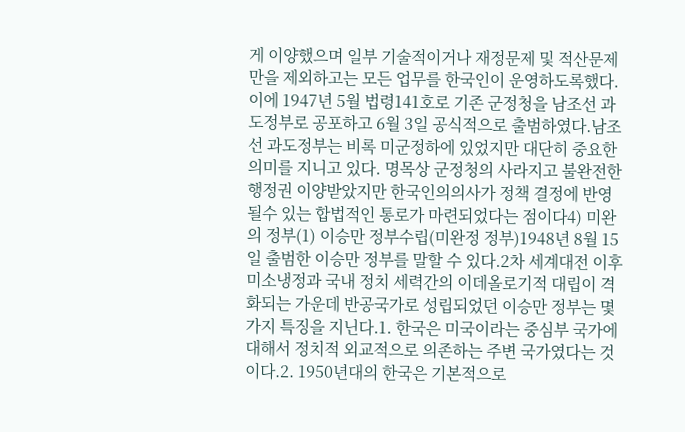게 이양했으며 일부 기술적이거나 재정문제 및 적산문제만을 제외하고는 모든 업무를 한국인이 운영하도록했다. 이에 1947년 5월 법령141호로 기존 군정청을 남조선 과도정부로 공포하고 6월 3일 공식적으로 출범하였다.남조선 과도정부는 비록 미군정하에 있었지만 대단히 중요한 의미를 지니고 있다. 명목상 군정청의 사라지고 불완전한 행정권 이양받았지만 한국인의의사가 정책 결정에 반영될수 있는 합법적인 통로가 마련되었다는 점이다4) 미완의 정부(1) 이승만 정부수립(미완정 정부)1948년 8월 15일 출범한 이승만 정부를 말할 수 있다.2차 세계대전 이후 미소냉정과 국내 정치 세력간의 이데올로기적 대립이 격화되는 가운데 반공국가로 성립되었던 이승만 정부는 몇 가지 특징을 지닌다.1. 한국은 미국이라는 중심부 국가에 대해서 정치적 외교적으로 의존하는 주변 국가였다는 것이다.2. 1950년대의 한국은 기본적으로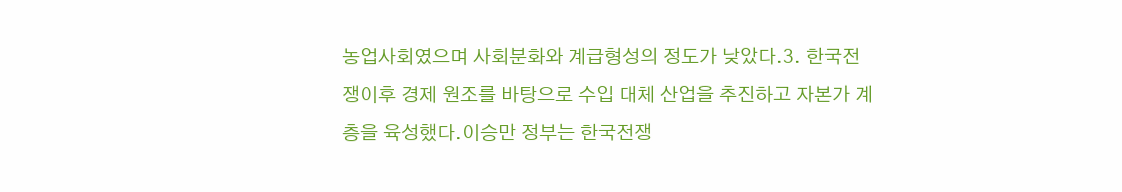농업사회였으며 사회분화와 계급형성의 정도가 낮았다.3. 한국전쟁이후 경제 원조를 바탕으로 수입 대체 산업을 추진하고 자본가 계층을 육성했다.이승만 정부는 한국전쟁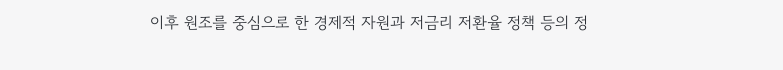이후 원조를 중심으로 한 경제적 자원과 저금리 저환율 정책 등의 정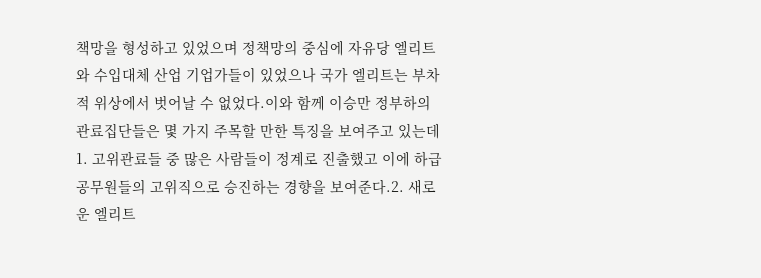책망을 형성하고 있었으며 정책망의 중심에 자유당 엘리트와 수입대체 산업 기업가들이 있었으나 국가 엘리트는 부차적 위상에서 벗어날 수 없었다.이와 함께 이승만 정부하의 관료집단들은 몇 가지 주목할 만한 특징을 보여주고 있는데1. 고위관료들 중 많은 사람들이 정계로 진출했고 이에 하급 공무원들의 고위직으로 승진하는 경향을 보여준다.2. 새로운 엘리트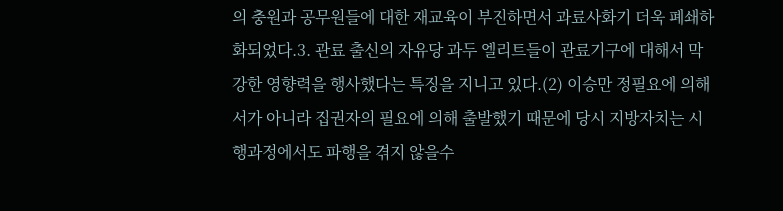의 충원과 공무원들에 대한 재교육이 부진하면서 과료사화기 더욱 폐쇄하화되었다.3. 관료 출신의 자유당 과두 엘리트들이 관료기구에 대해서 막강한 영향력을 행사했다는 특징을 지니고 있다.(2) 이승만 정필요에 의해서가 아니라 집권자의 필요에 의해 출발했기 때문에 당시 지방자치는 시행과정에서도 파행을 겪지 않을수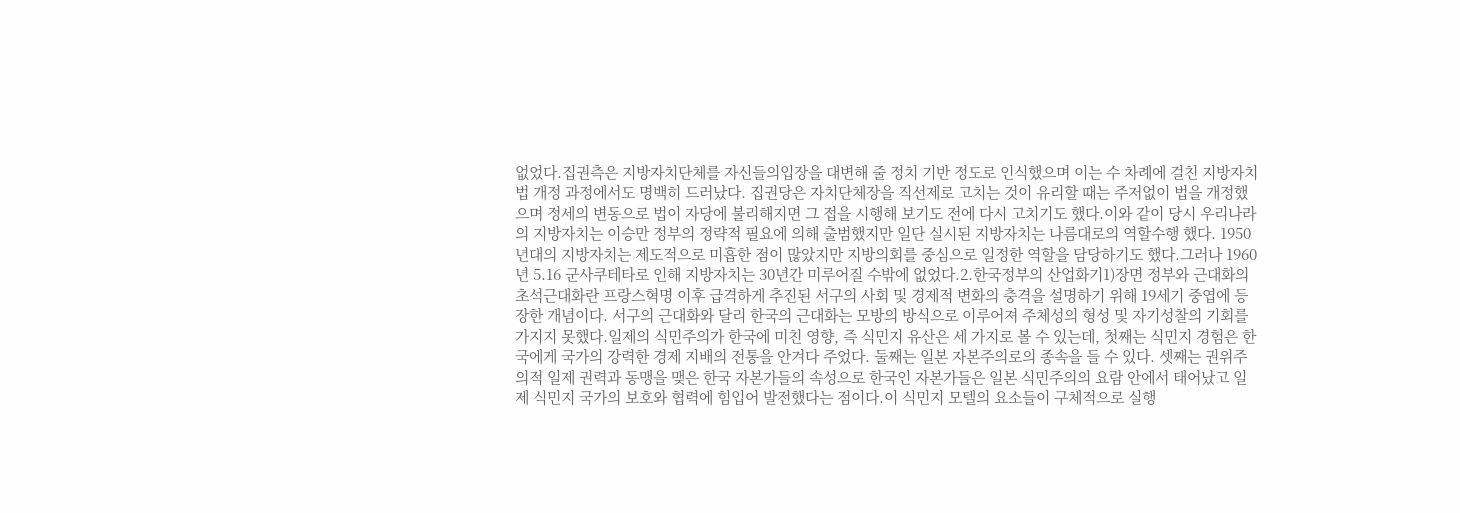없었다.집권측은 지방자치단체를 자신들의입장을 대변해 줄 정치 기반 정도로 인식했으며 이는 수 차례에 걸친 지방자치법 개정 과정에서도 명백히 드러났다. 집권당은 자치단체장을 직선제로 고치는 것이 유리할 때는 주저없이 법을 개정했으며 정세의 변동으로 법이 자당에 불리해지면 그 접을 시행해 보기도 전에 다시 고치기도 했다.이와 같이 당시 우리나라의 지방자치는 이승만 정부의 정략적 필요에 의해 출범했지만 일단 실시된 지방자치는 나름대로의 역할수행 했다. 1950년대의 지방자치는 제도적으로 미흡한 점이 많았지만 지방의회를 중심으로 일정한 역할을 담당하기도 했다.그러나 1960년 5.16 군사쿠테타로 인해 지방자치는 30년간 미루어질 수밖에 없었다.2.한국정부의 산업화기1)장면 정부와 근대화의 초석근대화란 프랑스혁명 이후 급격하게 추진된 서구의 사회 및 경제적 변화의 충격을 설명하기 위해 19세기 중엽에 등장한 개념이다. 서구의 근대화와 달리 한국의 근대화는 모방의 방식으로 이루어져 주체성의 형성 및 자기성찰의 기회를 가지지 못했다.일제의 식민주의가 한국에 미친 영향, 즉 식민지 유산은 세 가지로 볼 수 있는데, 첫째는 식민지 경험은 한국에게 국가의 강력한 경제 지배의 전통을 안겨다 주었다. 둘째는 일본 자본주의로의 종속을 들 수 있다. 셋째는 권위주의적 일제 권력과 동맹을 맺은 한국 자본가들의 속성으로 한국인 자본가들은 일본 식민주의의 요람 안에서 태어났고 일제 식민지 국가의 보호와 협력에 힘입어 발전했다는 점이다.이 식민지 모텔의 요소들이 구체적으로 실행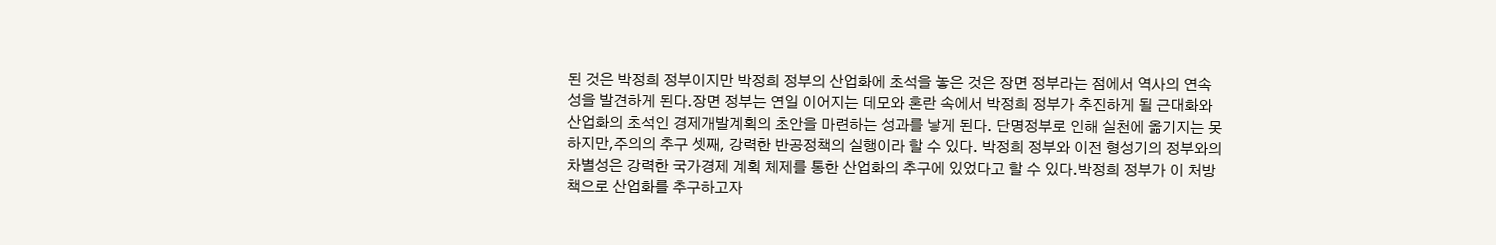된 것은 박정희 정부이지만 박정희 정부의 산업화에 초석을 놓은 것은 장면 정부라는 점에서 역사의 연속성을 발견하게 된다.장면 정부는 연일 이어지는 데모와 혼란 속에서 박정희 정부가 추진하게 될 근대화와 산업화의 초석인 경제개발계획의 초안을 마련하는 성과를 낳게 된다. 단명정부로 인해 실천에 옮기지는 못하지만,주의의 추구 셋째, 강력한 반공정책의 실행이라 할 수 있다. 박정희 정부와 이전 형성기의 정부와의 차별성은 강력한 국가경제 계획 체제를 통한 산업화의 추구에 있었다고 할 수 있다.박정희 정부가 이 처방책으로 산업화를 추구하고자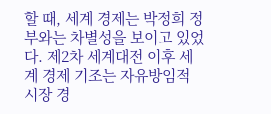할 때, 세계 경제는 박정희 정부와는 차별성을 보이고 있었다. 제2차 세계대전 이후 세계 경제 기조는 자유방임적 시장 경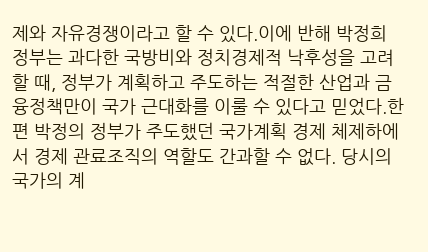제와 자유경쟁이라고 할 수 있다.이에 반해 박정희 정부는 과다한 국방비와 정치경제적 낙후성을 고려할 때, 정부가 계획하고 주도하는 적절한 산업과 금융정책만이 국가 근대화를 이룰 수 있다고 믿었다.한편 박정의 정부가 주도했던 국가계획 경제 체제하에서 경제 관료조직의 역할도 간과할 수 없다. 당시의 국가의 계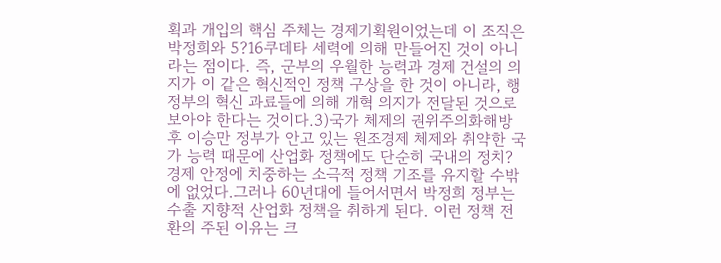획과 개입의 핵심 주체는 경제기획원이었는데 이 조직은 박정희와 5?16쿠데타 세력에 의해 만들어진 것이 아니라는 점이다. 즉, 군부의 우월한 능력과 경제 건설의 의지가 이 같은 혁신적인 정책 구상을 한 것이 아니라, 행정부의 혁신 과료들에 의해 개혁 의지가 전달된 것으로 보아야 한다는 것이다.3)국가 체제의 권위주의화해방 후 이승만 정부가 안고 있는 원조경제 체제와 취약한 국가 능력 때문에 산업화 정책에도 단순히 국내의 정치?경제 안정에 치중하는 소극적 정책 기조를 유지할 수밖에 없었다.그러나 60년대에 들어서면서 박정희 정부는 수출 지향적 산업화 정책을 취하게 된다. 이런 정책 전환의 주된 이유는 크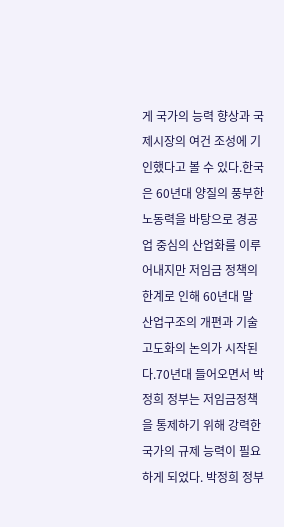게 국가의 능력 향상과 국제시장의 여건 조성에 기인했다고 볼 수 있다.한국은 60년대 양질의 풍부한 노동력을 바탕으로 경공업 중심의 산업화를 이루어내지만 저임금 정책의 한계로 인해 60년대 말 산업구조의 개편과 기술 고도화의 논의가 시작된다.70년대 들어오면서 박정희 정부는 저임금정책을 통제하기 위해 강력한 국가의 규제 능력이 필요하게 되었다. 박정희 정부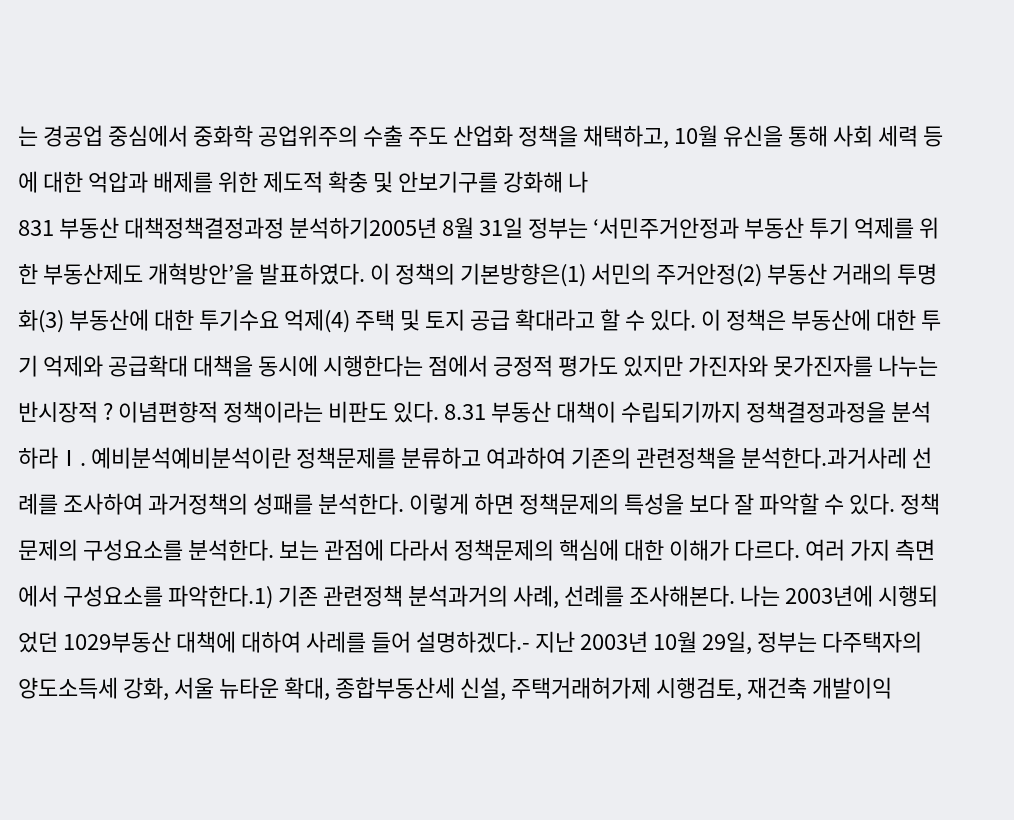는 경공업 중심에서 중화학 공업위주의 수출 주도 산업화 정책을 채택하고, 10월 유신을 통해 사회 세력 등에 대한 억압과 배제를 위한 제도적 확충 및 안보기구를 강화해 나
831 부동산 대책정책결정과정 분석하기2005년 8월 31일 정부는 ‘서민주거안정과 부동산 투기 억제를 위한 부동산제도 개혁방안’을 발표하였다. 이 정책의 기본방향은(1) 서민의 주거안정(2) 부동산 거래의 투명화(3) 부동산에 대한 투기수요 억제(4) 주택 및 토지 공급 확대라고 할 수 있다. 이 정책은 부동산에 대한 투기 억제와 공급확대 대책을 동시에 시행한다는 점에서 긍정적 평가도 있지만 가진자와 못가진자를 나누는 반시장적 ? 이념편향적 정책이라는 비판도 있다. 8.31 부동산 대책이 수립되기까지 정책결정과정을 분석하라Ⅰ. 예비분석예비분석이란 정책문제를 분류하고 여과하여 기존의 관련정책을 분석한다.과거사레 선례를 조사하여 과거정책의 성패를 분석한다. 이렇게 하면 정책문제의 특성을 보다 잘 파악할 수 있다. 정책문제의 구성요소를 분석한다. 보는 관점에 다라서 정책문제의 핵심에 대한 이해가 다르다. 여러 가지 측면에서 구성요소를 파악한다.1) 기존 관련정책 분석과거의 사례, 선례를 조사해본다. 나는 2003년에 시행되었던 1029부동산 대책에 대하여 사레를 들어 설명하겠다.- 지난 2003년 10월 29일, 정부는 다주택자의 양도소득세 강화, 서울 뉴타운 확대, 종합부동산세 신설, 주택거래허가제 시행검토, 재건축 개발이익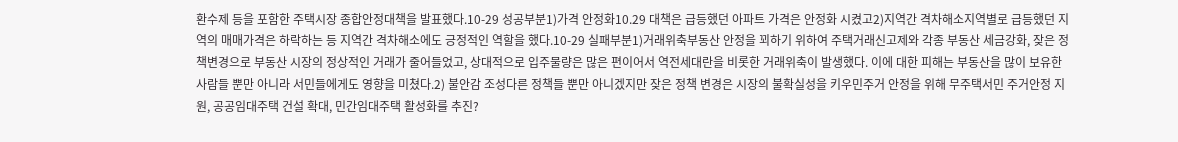환수제 등을 포함한 주택시장 종합안정대책을 발표했다.10-29 성공부분1)가격 안정화10.29 대책은 급등했던 아파트 가격은 안정화 시켰고2)지역간 격차해소지역별로 급등했던 지역의 매매가격은 하락하는 등 지역간 격차해소에도 긍정적인 역할을 했다.10-29 실패부분1)거래위축부동산 안정을 꾀하기 위하여 주택거래신고제와 각종 부동산 세금강화, 잦은 정책변경으로 부동산 시장의 정상적인 거래가 줄어들었고, 상대적으로 입주물량은 많은 편이어서 역전세대란을 비롯한 거래위축이 발생했다. 이에 대한 피해는 부동산을 많이 보유한 사람들 뿐만 아니라 서민들에게도 영향을 미쳤다.2) 불안감 조성다른 정책들 뿐만 아니겠지만 잦은 정책 변경은 시장의 불확실성을 키우민주거 안정을 위해 무주택서민 주거안정 지원, 공공임대주택 건설 확대, 민간임대주택 활성화를 추진?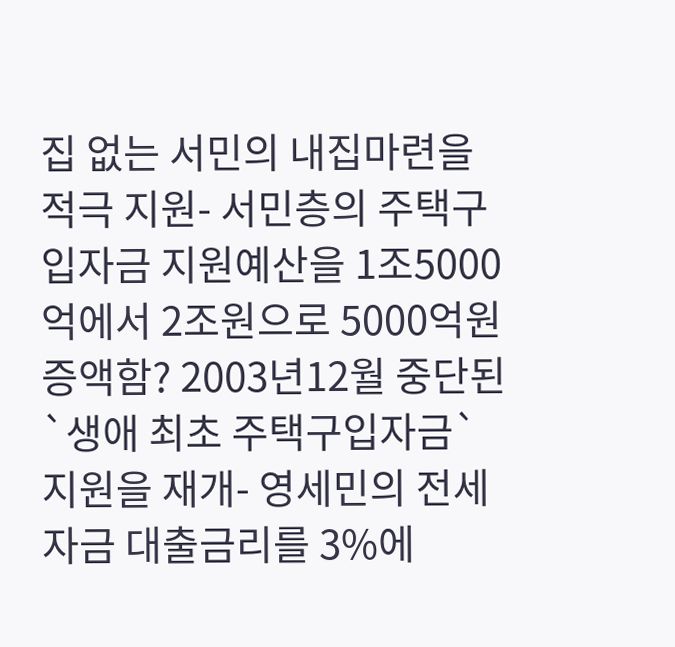집 없는 서민의 내집마련을 적극 지원- 서민층의 주택구입자금 지원예산을 1조5000억에서 2조원으로 5000억원 증액함? 2003년12월 중단된 `생애 최초 주택구입자금` 지원을 재개- 영세민의 전세자금 대출금리를 3%에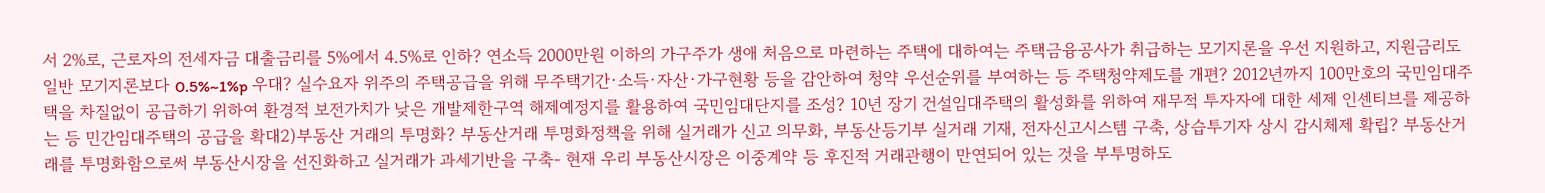서 2%로, 근로자의 전세자금 대출금리를 5%에서 4.5%로 인하? 연소득 2000만원 이하의 가구주가 생애 처음으로 마련하는 주택에 대하여는 주택금융공사가 취급하는 모기지론을 우선 지원하고, 지원금리도 일반 모기지론보다 0.5%~1%p 우대? 실수요자 위주의 주택공급을 위해 무주택기간·소득·자산·가구현황 등을 감안하여 청약 우선순위를 부여하는 등 주택청약제도를 개편? 2012년까지 100만호의 국민임대주택을 차질없이 공급하기 위하여 환경적 보전가치가 낮은 개발제한구역 해제예정지를 활용하여 국민임대단지를 조성? 10년 장기 건설임대주택의 활성화를 위하여 재무적 투자자에 대한 세제 인센티브를 제공하는 등 민간임대주택의 공급을 확대2)부동산 거래의 투명화? 부동산거래 투명화정책을 위해 실거래가 신고 의무화, 부동산등기부 실거래 기재, 전자신고시스템 구축, 상습투기자 상시 감시체제 확립? 부동산거래를 투명화함으로써 부동산시장을 선진화하고 실거래가 과세기반을 구축- 현재 우리 부동산시장은 이중계약 등 후진적 거래관행이 만연되어 있는 것을 부투명하도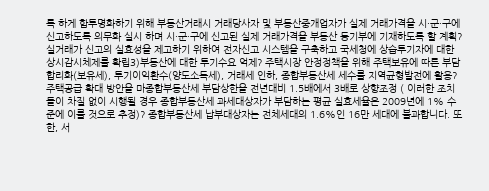록 하게 함투명화하기 위해 부동산거래시 거래당사자 및 부동산중개업자가 실제 거래가격을 시·군·구에 신고하도록 의무화 실시 하며 시·군·구에 신고된 실제 거래가격을 부동산 등기부에 기재하도록 할 계획? 실거래가 신고의 실효성을 제고하기 위하여 전자신고 시스템을 구축하고 국세청에 상습투기자에 대한 상시감시체제를 확립3)부동산에 대한 투기수요 억제? 주택시장 안정정책을 위해 주택보유에 따른 부담합리화(보유세), 투기이익환수(양도소득세), 거래세 인하, 종합부동산세 세수를 지역균형발전에 활용? 주택공급 확대 방안을 마종합부동산세 부담상한을 전년대비 1.5배에서 3배로 상향조정 ( 이러한 조치들이 차질 없이 시행될 경우 종합부동산세 과세대상자가 부담하는 평균 실효세율은 2009년에 1% 수준에 이를 것으로 추정)? 종합부동산세 납부대상자는 전체세대의 1.6%인 16만 세대에 불과합니다. 또한, 서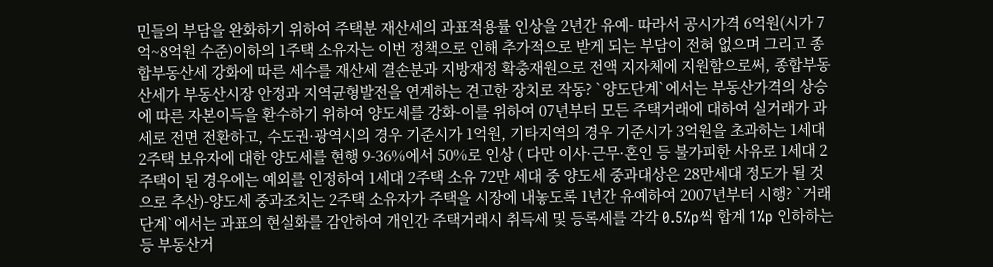민들의 부담을 완화하기 위하여 주택분 재산세의 과표적용률 인상을 2년간 유예- 따라서 공시가격 6억원(시가 7억~8억원 수준)이하의 1주택 소유자는 이번 정책으로 인해 추가적으로 받게 되는 부담이 전혀 없으며 그리고 종합부동산세 강화에 따른 세수를 재산세 결손분과 지방재정 확충재원으로 전액 지자체에 지원함으로써, 종합부동산세가 부동산시장 안정과 지역균형발전을 연계하는 견고한 장치로 작동? `양도단계`에서는 부동산가격의 상승에 따른 자본이득을 환수하기 위하여 양도세를 강화-이를 위하여 07년부터 모든 주택거래에 대하여 실거래가 과세로 전면 전환하고, 수도권·광역시의 경우 기준시가 1억원, 기타지역의 경우 기준시가 3억원을 초과하는 1세대 2주택 보유자에 대한 양도세를 현행 9-36%에서 50%로 인상 ( 다만 이사·근무·혼인 등 불가피한 사유로 1세대 2주택이 된 경우에는 예외를 인정하여 1세대 2주택 소유 72만 세대 중 양도세 중과대상은 28만세대 정도가 될 것으로 추산)-양도세 중과조치는 2주택 소유자가 주택을 시장에 내놓도록 1년간 유예하여 2007년부터 시행? `거래단계`에서는 과표의 현실화를 감안하여 개인간 주택거래시 취득세 및 등록세를 각각 0.5%p씩 합계 1%p 인하하는 등 부동산거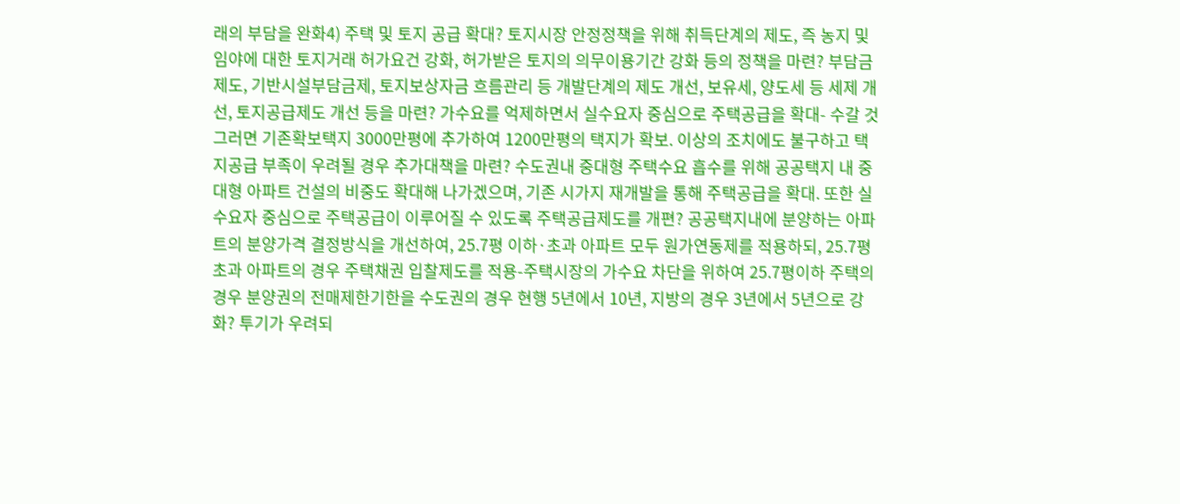래의 부담을 완화4) 주택 및 토지 공급 확대? 토지시장 안정정책을 위해 취득단계의 제도, 즉 농지 및 임야에 대한 토지거래 허가요건 강화, 허가받은 토지의 의무이용기간 강화 등의 정책을 마련? 부담금제도, 기반시설부담금제, 토지보상자금 흐름관리 등 개발단계의 제도 개선, 보유세, 양도세 등 세제 개선, 토지공급제도 개선 등을 마련? 가수요를 억제하면서 실수요자 중심으로 주택공급을 확대- 수갈 것 그러면 기존확보택지 3000만평에 추가하여 1200만평의 택지가 확보. 이상의 조치에도 불구하고 택지공급 부족이 우려될 경우 추가대책을 마련? 수도권내 중대형 주택수요 흡수를 위해 공공택지 내 중대형 아파트 건설의 비중도 확대해 나가겠으며, 기존 시가지 재개발을 통해 주택공급을 확대. 또한 실수요자 중심으로 주택공급이 이루어질 수 있도록 주택공급제도를 개편? 공공택지내에 분양하는 아파트의 분양가격 결정방식을 개선하여, 25.7평 이하·초과 아파트 모두 원가연동제를 적용하되, 25.7평 초과 아파트의 경우 주택채권 입찰제도를 적용-주택시장의 가수요 차단을 위하여 25.7평이하 주택의 경우 분양권의 전매제한기한을 수도권의 경우 현행 5년에서 10년, 지방의 경우 3년에서 5년으로 강화? 투기가 우려되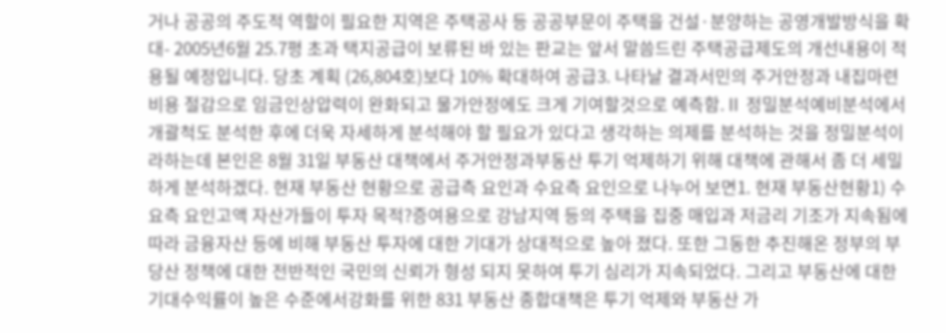거나 공공의 주도적 역할이 필요한 지역은 주택공사 등 공공부문이 주택을 건설·분양하는 공영개발방식을 확대- 2005년6월 25.7평 초과 택지공급이 보류된 바 있는 판교는 앞서 말씀드린 주택공급제도의 개선내용이 적용될 예정입니다. 당초 계획 (26,804호)보다 10% 확대하여 공급3. 나타날 결과서민의 주거안정과 내집마련비용 절감으로 임금인상압력이 완화되고 물가안정에도 크게 기여할것으로 예측함.Ⅱ 정밀분석예비분석에서 개괄척도 분석한 후에 더욱 자세하게 분석해야 할 필요가 있다고 생각하는 의제를 분석하는 것을 정밀분석이라하는데 본인은 8월 31일 부동산 대책에서 주거안정과부동산 투기 억제하기 위해 대책에 관해서 좀 더 세밀하게 분석하겠다. 현재 부동산 현황으로 공급측 요인과 수요측 요인으로 나누어 보면1. 현재 부동산현황1) 수요측 요인고액 자산가들이 투자 목적?증여용으로 강남지역 등의 주택을 집중 매입과 저금리 기조가 지속됨에 따라 금융자산 등에 비해 부동산 투자에 대한 기대가 상대적으로 높아 졌다. 또한 그동한 추진해온 정부의 부당산 정책에 대한 전반적인 국민의 신뢰가 형성 되지 못하여 투기 심리가 지속되었다. 그리고 부동산에 대한 기대수익률이 높은 수준에서강화를 위한 831 부동산 종합대책은 투기 억제와 부동산 가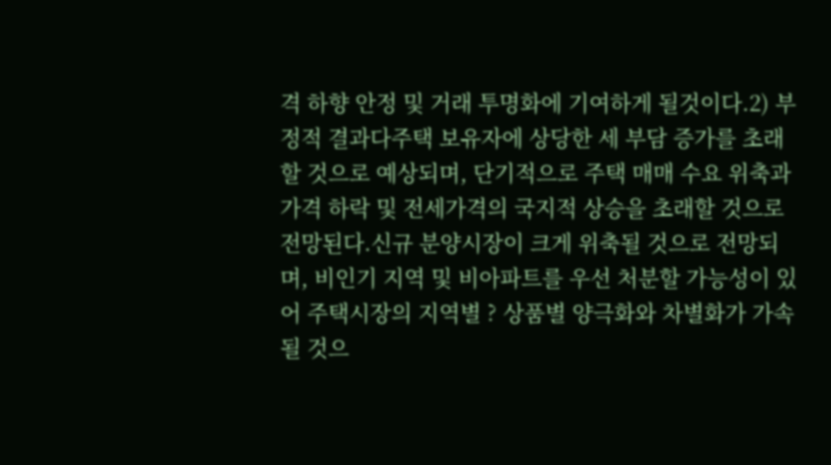격 하향 안정 및 거래 투명화에 기여하게 될것이다.2) 부정적 결과다주택 보유자에 상당한 세 부담 증가를 초래할 것으로 예상되며, 단기적으로 주택 매매 수요 위축과 가격 하락 및 전세가격의 국지적 상승을 초래할 것으로 전망된다.신규 분양시장이 크게 위축될 것으로 전망되며, 비인기 지역 및 비아파트를 우선 처분할 가능성이 있어 주택시장의 지역별 ? 상품별 양극화와 차별화가 가속될 것으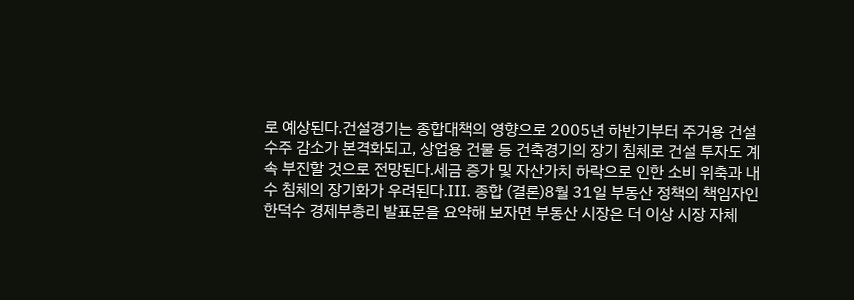로 예상된다.건설경기는 종합대책의 영향으로 2005년 하반기부터 주거용 건설 수주 감소가 본격화되고, 상업용 건물 등 건축경기의 장기 침체로 건설 투자도 계속 부진할 것으로 전망된다.세금 증가 및 자산가치 하락으로 인한 소비 위축과 내수 침체의 장기화가 우려된다.Ⅲ. 종합 (결론)8월 31일 부동산 정책의 책임자인 한덕수 경제부총리 발표문을 요약해 보자면 부동산 시장은 더 이상 시장 자체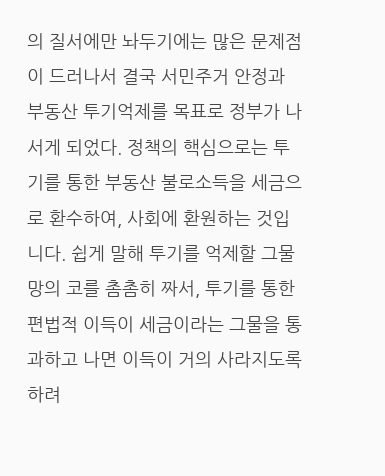의 질서에만 놔두기에는 많은 문제점이 드러나서 결국 서민주거 안정과 부동산 투기억제를 목표로 정부가 나서게 되었다. 정책의 핵심으로는 투기를 통한 부동산 불로소득을 세금으로 환수하여, 사회에 환원하는 것입니다. 쉽게 말해 투기를 억제할 그물망의 코를 촘촘히 짜서, 투기를 통한 편법적 이득이 세금이라는 그물을 통과하고 나면 이득이 거의 사라지도록 하려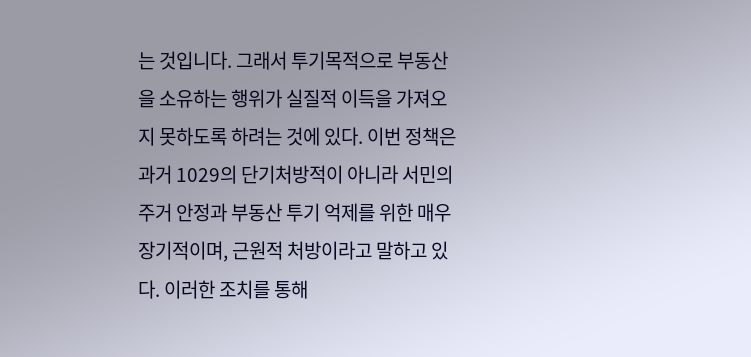는 것입니다. 그래서 투기목적으로 부동산을 소유하는 행위가 실질적 이득을 가져오지 못하도록 하려는 것에 있다. 이번 정책은 과거 1029의 단기처방적이 아니라 서민의 주거 안정과 부동산 투기 억제를 위한 매우 장기적이며, 근원적 처방이라고 말하고 있다. 이러한 조치를 통해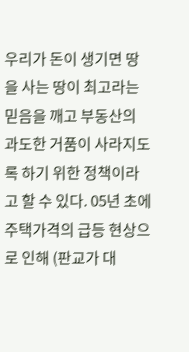우리가 돈이 생기면 땅을 사는 땅이 최고라는 믿음을 깨고 부동산의 과도한 거품이 사라지도록 하기 위한 정책이라고 할 수 있다. 05년 초에 주택가격의 급등 현상으로 인해 (판교가 대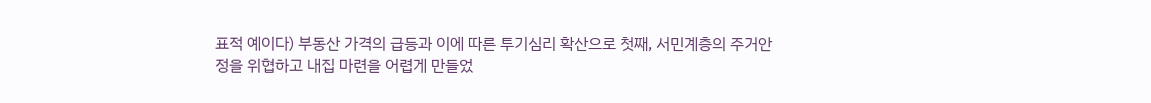표적 예이다) 부동산 가격의 급등과 이에 따른 투기심리 확산으로 첫째, 서민계층의 주거안정을 위협하고 내집 마련을 어렵게 만들었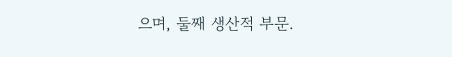으며, 둘째 생산적 부문.